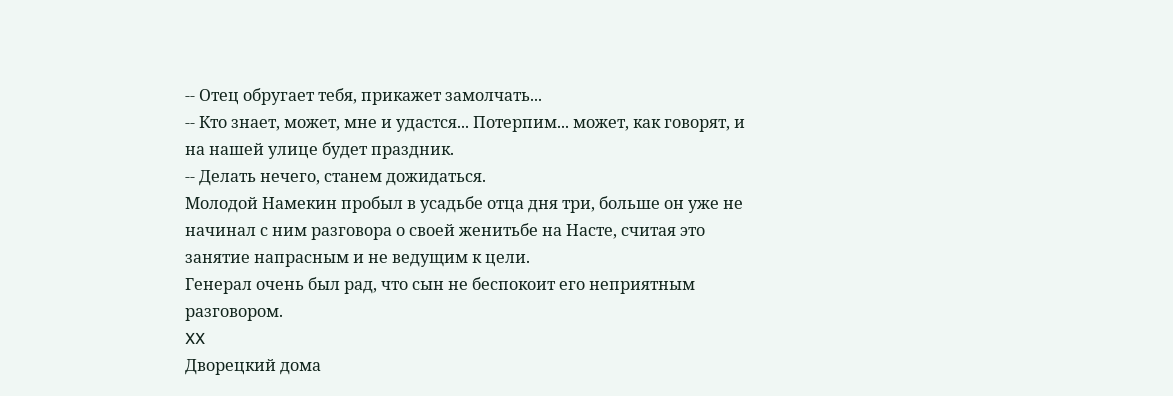-- Отец обругает тебя, прикажет замолчать...
-- Кто знает, может, мне и удастся... Потерпим... может, как говорят, и на нашей улице будет праздник.
-- Делать нечего, станем дожидаться.
Молодой Намекин пробыл в усадьбе отца дня три, больше он уже не начинал с ним разговора о своей женитьбе на Насте, считая это занятие напрасным и не ведущим к цели.
Генерал очень был рад, что сын не беспокоит его неприятным разговором.
XX
Дворецкий дома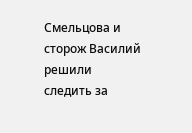Смельцова и сторож Василий решили следить за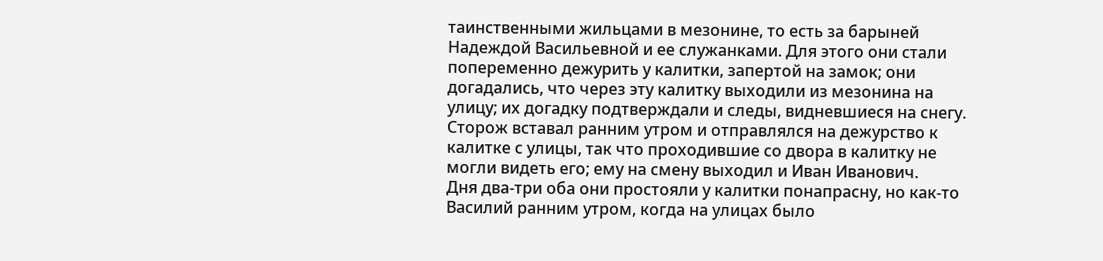таинственными жильцами в мезонине, то есть за барыней Надеждой Васильевной и ее служанками. Для этого они стали попеременно дежурить у калитки, запертой на замок; они догадались, что через эту калитку выходили из мезонина на улицу; их догадку подтверждали и следы, видневшиеся на снегу.
Сторож вставал ранним утром и отправлялся на дежурство к калитке с улицы, так что проходившие со двора в калитку не могли видеть его; ему на смену выходил и Иван Иванович.
Дня два-три оба они простояли у калитки понапрасну, но как-то Василий ранним утром, когда на улицах было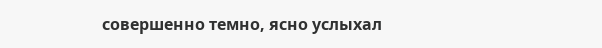совершенно темно, ясно услыхал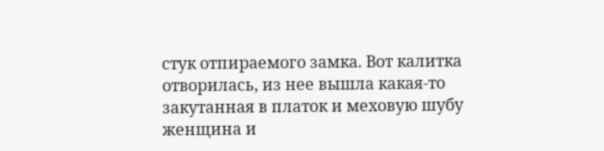стук отпираемого замка. Вот калитка отворилась, из нее вышла какая-то закутанная в платок и меховую шубу женщина и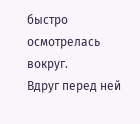быстро осмотрелась вокруг.
Вдруг перед ней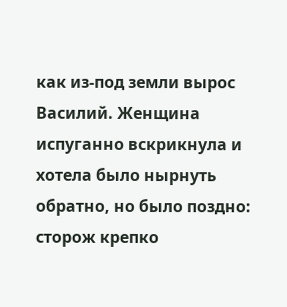как из-под земли вырос Василий. Женщина испуганно вскрикнула и хотела было нырнуть обратно, но было поздно: сторож крепко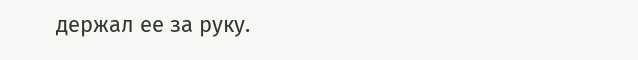держал ее за руку.